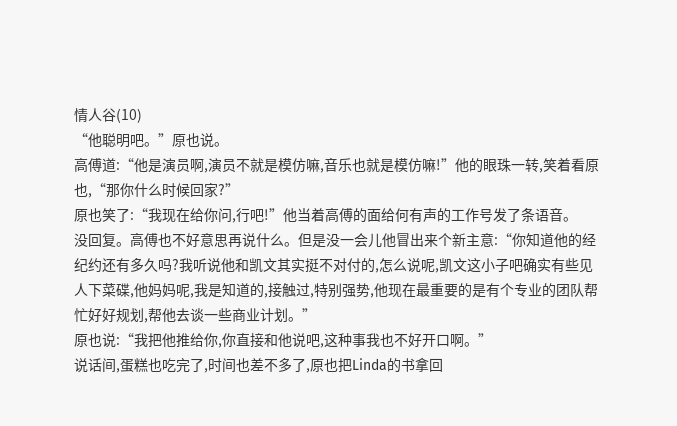情人谷(10)
“他聪明吧。”原也说。
高傅道:“他是演员啊,演员不就是模仿嘛,音乐也就是模仿嘛!”他的眼珠一转,笑着看原也,“那你什么时候回家?”
原也笑了:“我现在给你问,行吧!”他当着高傅的面给何有声的工作号发了条语音。
没回复。高傅也不好意思再说什么。但是没一会儿他冒出来个新主意:“你知道他的经纪约还有多久吗?我听说他和凯文其实挺不对付的,怎么说呢,凯文这小子吧确实有些见人下菜碟,他妈妈呢,我是知道的,接触过,特别强势,他现在最重要的是有个专业的团队帮忙好好规划,帮他去谈一些商业计划。”
原也说:“我把他推给你,你直接和他说吧,这种事我也不好开口啊。”
说话间,蛋糕也吃完了,时间也差不多了,原也把Linda的书拿回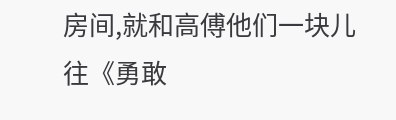房间,就和高傅他们一块儿往《勇敢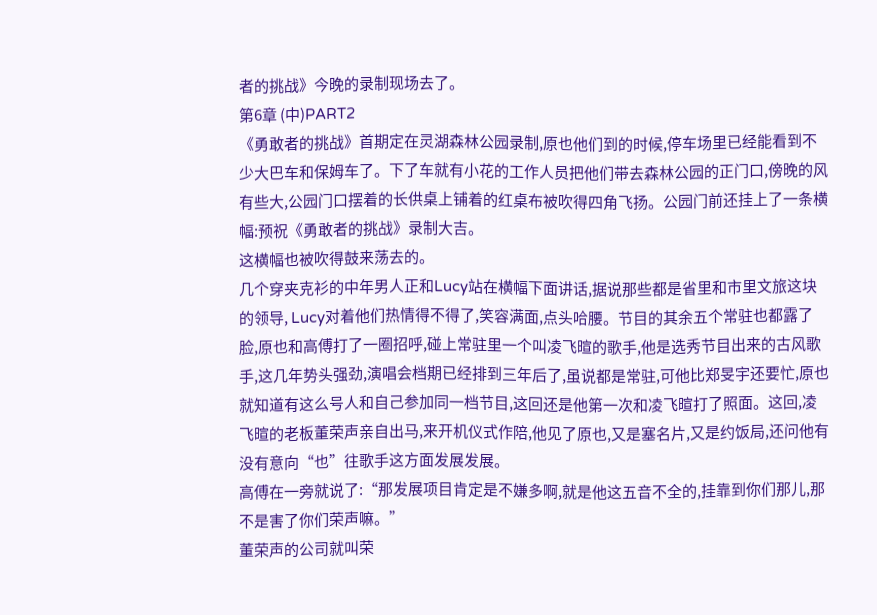者的挑战》今晚的录制现场去了。
第6章 (中)PART2
《勇敢者的挑战》首期定在灵湖森林公园录制,原也他们到的时候,停车场里已经能看到不少大巴车和保姆车了。下了车就有小花的工作人员把他们带去森林公园的正门口,傍晚的风有些大,公园门口摆着的长供桌上铺着的红桌布被吹得四角飞扬。公园门前还挂上了一条横幅:预祝《勇敢者的挑战》录制大吉。
这横幅也被吹得鼓来荡去的。
几个穿夹克衫的中年男人正和Lucy站在横幅下面讲话,据说那些都是省里和市里文旅这块的领导, Lucy对着他们热情得不得了,笑容满面,点头哈腰。节目的其余五个常驻也都露了脸,原也和高傅打了一圈招呼,碰上常驻里一个叫凌飞暄的歌手,他是选秀节目出来的古风歌手,这几年势头强劲,演唱会档期已经排到三年后了,虽说都是常驻,可他比郑旻宇还要忙,原也就知道有这么号人和自己参加同一档节目,这回还是他第一次和凌飞暄打了照面。这回,凌飞暄的老板董荣声亲自出马,来开机仪式作陪,他见了原也,又是塞名片,又是约饭局,还问他有没有意向“也”往歌手这方面发展发展。
高傅在一旁就说了:“那发展项目肯定是不嫌多啊,就是他这五音不全的,挂靠到你们那儿,那不是害了你们荣声嘛。”
董荣声的公司就叫荣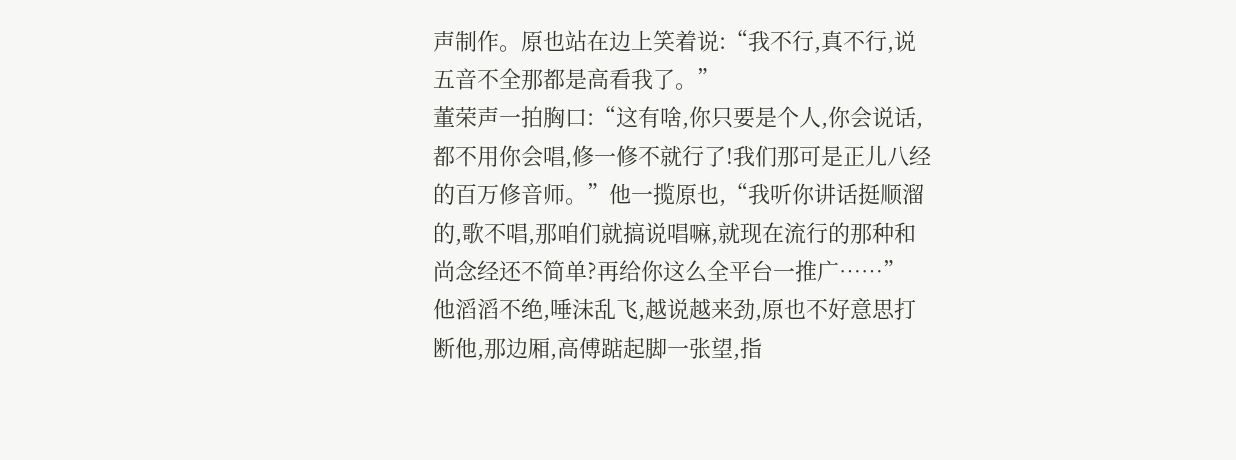声制作。原也站在边上笑着说:“我不行,真不行,说五音不全那都是高看我了。”
董荣声一拍胸口:“这有啥,你只要是个人,你会说话,都不用你会唱,修一修不就行了!我们那可是正儿八经的百万修音师。”他一揽原也,“我听你讲话挺顺溜的,歌不唱,那咱们就搞说唱嘛,就现在流行的那种和尚念经还不简单?再给你这么全平台一推广……”
他滔滔不绝,唾沫乱飞,越说越来劲,原也不好意思打断他,那边厢,高傅踮起脚一张望,指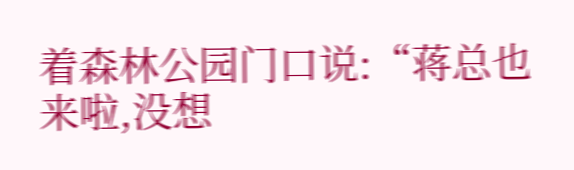着森林公园门口说:“蒋总也来啦,没想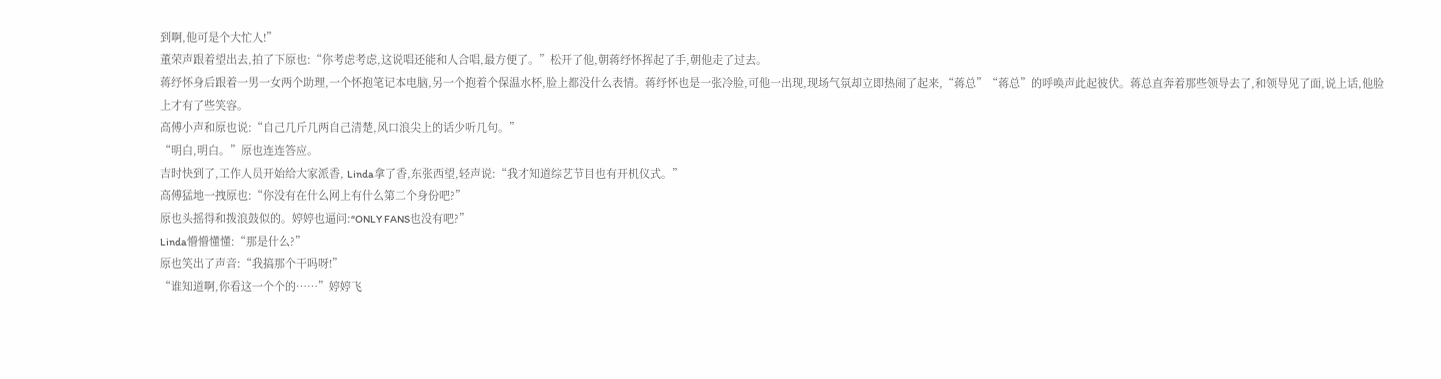到啊,他可是个大忙人!”
董荣声跟着望出去,拍了下原也:“你考虑考虑,这说唱还能和人合唱,最方便了。”松开了他,朝蒋纾怀挥起了手,朝他走了过去。
蒋纾怀身后跟着一男一女两个助理,一个怀抱笔记本电脑,另一个抱着个保温水杯,脸上都没什么表情。蒋纾怀也是一张冷脸,可他一出现,现场气氛却立即热闹了起来,“蒋总”“蒋总”的呼唤声此起彼伏。蒋总直奔着那些领导去了,和领导见了面,说上话,他脸上才有了些笑容。
高傅小声和原也说:“自己几斤几两自己清楚,风口浪尖上的话少听几句。”
“明白,明白。”原也连连答应。
吉时快到了,工作人员开始给大家派香, Linda拿了香,东张西望,轻声说:“我才知道综艺节目也有开机仪式。”
高傅猛地一拽原也:“你没有在什么网上有什么第二个身份吧?”
原也头摇得和拨浪鼓似的。婷婷也逼问:“ONLY FANS也没有吧?”
Linda懵懵懂懂:“那是什么?”
原也笑出了声音:“我搞那个干吗呀!”
“谁知道啊,你看这一个个的……”婷婷飞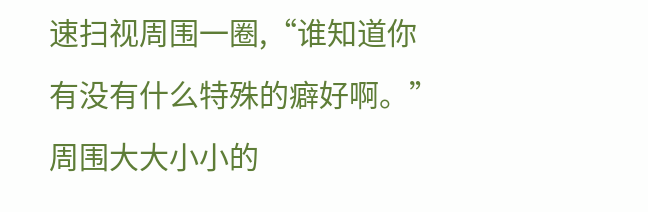速扫视周围一圈,“谁知道你有没有什么特殊的癖好啊。”
周围大大小小的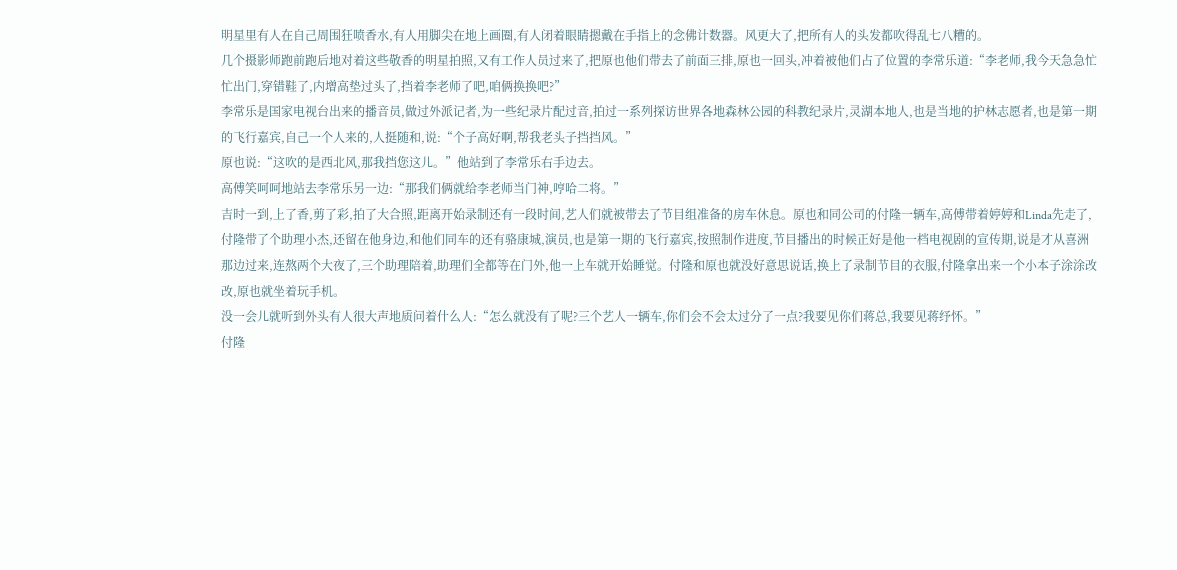明星里有人在自己周围狂喷香水,有人用脚尖在地上画圈,有人闭着眼睛摁戴在手指上的念佛计数器。风更大了,把所有人的头发都吹得乱七八糟的。
几个摄影师跑前跑后地对着这些敬香的明星拍照,又有工作人员过来了,把原也他们带去了前面三排,原也一回头,冲着被他们占了位置的李常乐道:“李老师,我今天急急忙忙出门,穿错鞋了,内增高垫过头了,挡着李老师了吧,咱俩换换吧?”
李常乐是国家电视台出来的播音员,做过外派记者,为一些纪录片配过音,拍过一系列探访世界各地森林公园的科教纪录片,灵湖本地人,也是当地的护林志愿者,也是第一期的飞行嘉宾,自己一个人来的,人挺随和,说:“个子高好啊,帮我老头子挡挡风。”
原也说:“这吹的是西北风,那我挡您这儿。”他站到了李常乐右手边去。
高傅笑呵呵地站去李常乐另一边:“那我们俩就给李老师当门神,哼哈二将。”
吉时一到,上了香,剪了彩,拍了大合照,距离开始录制还有一段时间,艺人们就被带去了节目组准备的房车休息。原也和同公司的付隆一辆车,高傅带着婷婷和Linda先走了,付隆带了个助理小杰,还留在他身边,和他们同车的还有骆康城,演员,也是第一期的飞行嘉宾,按照制作进度,节目播出的时候正好是他一档电视剧的宣传期,说是才从喜洲那边过来,连熬两个大夜了,三个助理陪着,助理们全都等在门外,他一上车就开始睡觉。付隆和原也就没好意思说话,换上了录制节目的衣服,付隆拿出来一个小本子涂涂改改,原也就坐着玩手机。
没一会儿就听到外头有人很大声地质问着什么人:“怎么就没有了呢?三个艺人一辆车,你们会不会太过分了一点?我要见你们蒋总,我要见蒋纾怀。”
付隆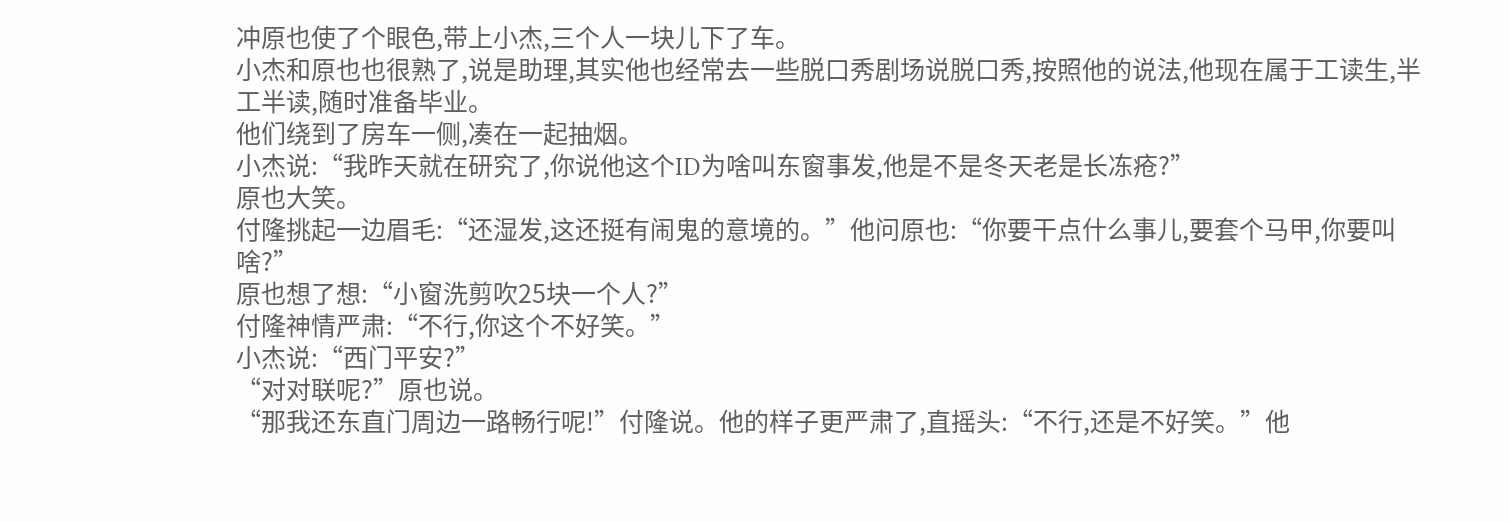冲原也使了个眼色,带上小杰,三个人一块儿下了车。
小杰和原也也很熟了,说是助理,其实他也经常去一些脱口秀剧场说脱口秀,按照他的说法,他现在属于工读生,半工半读,随时准备毕业。
他们绕到了房车一侧,凑在一起抽烟。
小杰说:“我昨天就在研究了,你说他这个ID为啥叫东窗事发,他是不是冬天老是长冻疮?”
原也大笑。
付隆挑起一边眉毛:“还湿发,这还挺有闹鬼的意境的。”他问原也:“你要干点什么事儿,要套个马甲,你要叫啥?”
原也想了想:“小窗洗剪吹25块一个人?”
付隆神情严肃:“不行,你这个不好笑。”
小杰说:“西门平安?”
“对对联呢?”原也说。
“那我还东直门周边一路畅行呢!”付隆说。他的样子更严肃了,直摇头:“不行,还是不好笑。”他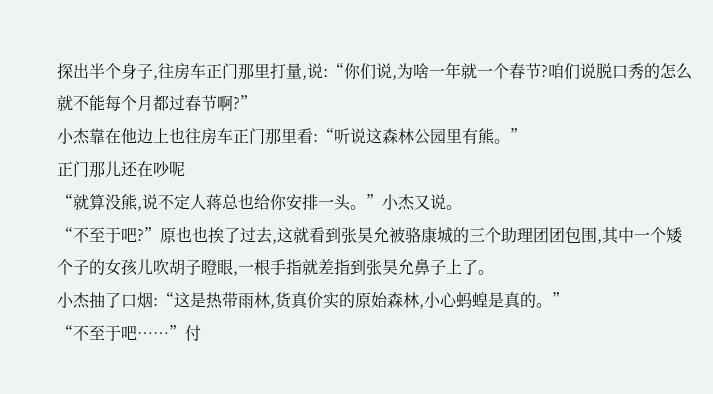探出半个身子,往房车正门那里打量,说:“你们说,为啥一年就一个春节?咱们说脱口秀的怎么就不能每个月都过春节啊?”
小杰靠在他边上也往房车正门那里看:“听说这森林公园里有熊。”
正门那儿还在吵呢
“就算没熊,说不定人蒋总也给你安排一头。”小杰又说。
“不至于吧?”原也也挨了过去,这就看到张昊允被骆康城的三个助理团团包围,其中一个矮个子的女孩儿吹胡子瞪眼,一根手指就差指到张昊允鼻子上了。
小杰抽了口烟:“这是热带雨林,货真价实的原始森林,小心蚂蝗是真的。”
“不至于吧……”付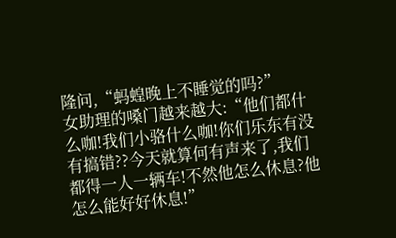隆问,“蚂蝗晚上不睡觉的吗?”
女助理的嗓门越来越大:“他们都什么咖!我们小骆什么咖!你们乐东有没有搞错??今天就算何有声来了,我们都得一人一辆车!不然他怎么休息?他怎么能好好休息!”